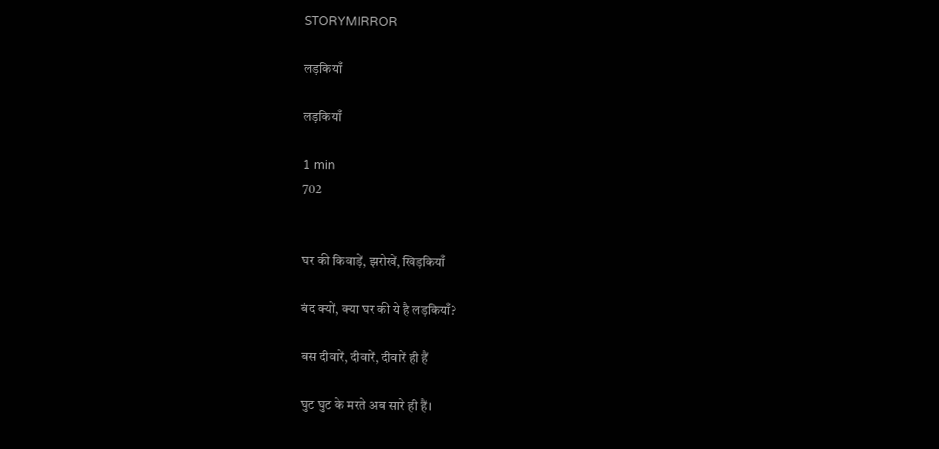STORYMIRROR

लड़कियाँ

लड़कियाँ

1 min
702


घर की किवाड़ें, झरोखें, खिड़कियाँ

बंद क्यों, क्या घर की ये है लड़कियाँ?

बस दीवारें, दीवारें, दीवारें ही हैं

घुट घुट के मरते अब सारे ही हैं।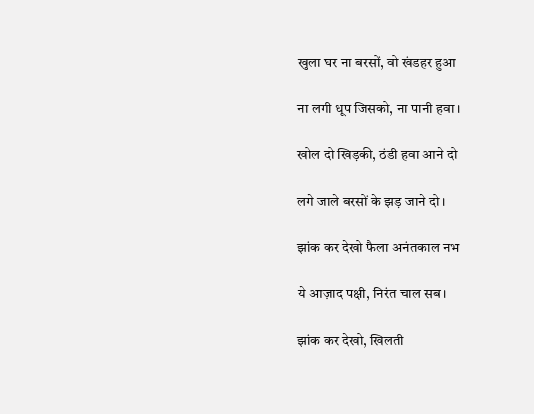खुला घर ना बरसों, वो खंडहर हुआ

ना लगी धूप जिसको, ना पानी हवा।

खोल दो खिड़की, ठंडी हवा आने दो

लगे जाले बरसों के झड़ जाने दो।

झांक कर देखो फैला अनंतकाल नभ

ये आज़ाद पक्षी, निरंत चाल सब।

झांक कर देखो, खिलती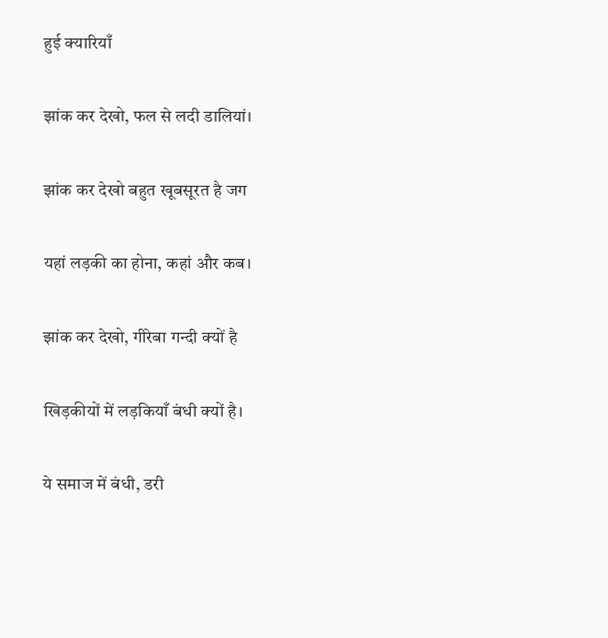हुई क्यारियाँ

झांक कर देखो, फल से लदी डालियां।

झांक कर देखो बहुत खूबसूरत है जग

यहां लड़की का होना, कहां और कब।

झांक कर देखो, गीरेबा गन्दी क्यों है

खिड़कीयों में लड़कियाँ बंधी क्यों है।

ये समाज में बंधी, डरी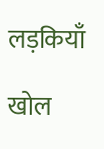लड़कियाँ

खोल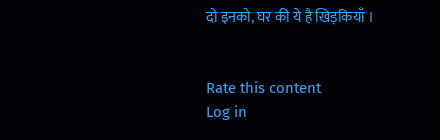दो इनको, घर की ये है खिड़कियाँ ।


Rate this content
Log in